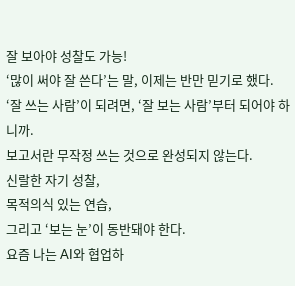잘 보아야 성찰도 가능!
‘많이 써야 잘 쓴다’는 말, 이제는 반만 믿기로 했다.
‘잘 쓰는 사람’이 되려면, ‘잘 보는 사람’부터 되어야 하니까.
보고서란 무작정 쓰는 것으로 완성되지 않는다.
신랄한 자기 성찰,
목적의식 있는 연습,
그리고 ‘보는 눈’이 동반돼야 한다.
요즘 나는 AI와 협업하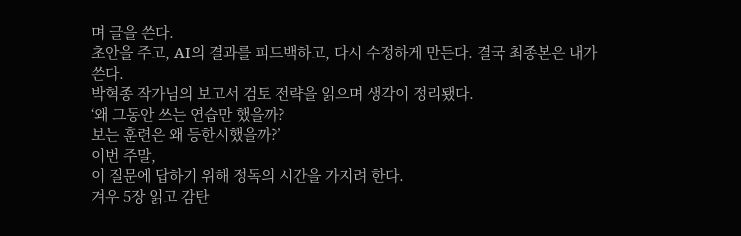며 글을 쓴다.
초안을 주고, AI의 결과를 피드백하고, 다시 수정하게 만든다. 결국 최종본은 내가 쓴다.
박혁종 작가님의 보고서 검토 전략을 읽으며 생각이 정리됐다.
‘왜 그동안 쓰는 연습만 했을까?
보는 훈련은 왜 등한시했을까?’
이번 주말,
이 질문에 답하기 위해 정독의 시간을 가지려 한다.
겨우 5장 읽고 감탄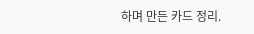하며 만든 카드 정리.